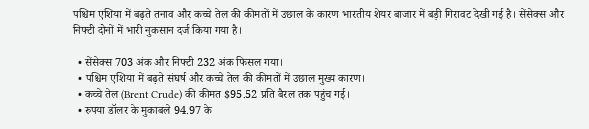पश्चिम एशिया में बढ़ते तनाव और कच्चे तेल की कीमतों में उछाल के कारण भारतीय शेयर बाजार में बड़ी गिरावट देखी गई है। सेंसेक्स और निफ्टी दोनों में भारी नुकसान दर्ज किया गया है।

  • सेंसेक्स 703 अंक और निफ्टी 232 अंक फिसल गया।
  • पश्चिम एशिया में बढ़ते संघर्ष और कच्चे तेल की कीमतों में उछाल मुख्य कारण।
  • कच्चे तेल (Brent Crude) की कीमत $95.52 प्रति बैरल तक पहुंच गई।
  • रुपया डॉलर के मुकाबले 94.97 के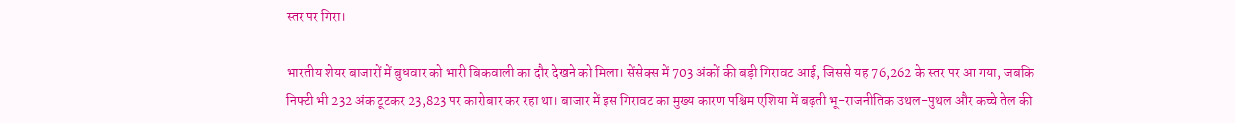स्तर पर गिरा।

भारतीय शेयर बाजारों में बुधवार को भारी बिकवाली का दौर देखने को मिला। सेंसेक्स में 703 अंकों की बड़ी गिरावट आई, जिससे यह 76,262 के स्तर पर आ गया, जबकि निफ्टी भी 232 अंक टूटकर 23,823 पर कारोबार कर रहा था। बाजार में इस गिरावट का मुख्य कारण पश्चिम एशिया में बढ़ती भू-राजनीतिक उथल-पुथल और कच्चे तेल की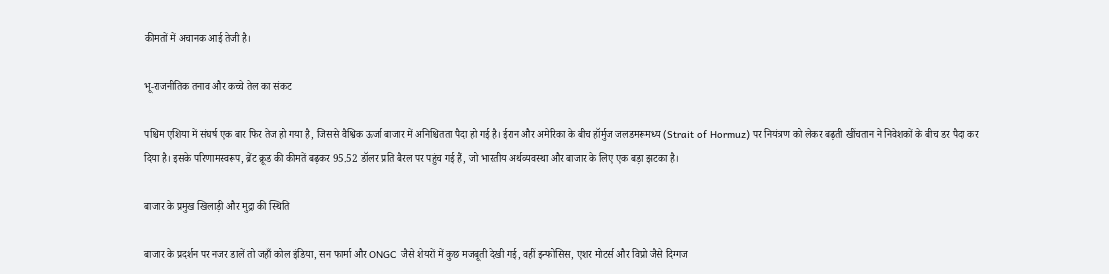कीमतों में अचानक आई तेजी है।

भू-राजनीतिक तनाव और कच्चे तेल का संकट

पश्चिम एशिया में संघर्ष एक बार फिर तेज हो गया है, जिससे वैश्विक ऊर्जा बाजार में अनिश्चितता पैदा हो गई है। ईरान और अमेरिका के बीच हॉर्मुज जलडमरूमध्य (Strait of Hormuz) पर नियंत्रण को लेकर बढ़ती खींचतान ने निवेशकों के बीच डर पैदा कर दिया है। इसके परिणामस्वरूप, ब्रेंट क्रूड की कीमतें बढ़कर 95.52 डॉलर प्रति बैरल पर पहुंच गई हैं, जो भारतीय अर्थव्यवस्था और बाजार के लिए एक बड़ा झटका है।

बाजार के प्रमुख खिलाड़ी और मुद्रा की स्थिति

बाजार के प्रदर्शन पर नजर डालें तो जहाँ कोल इंडिया, सन फार्मा और ONGC जैसे शेयरों में कुछ मजबूती देखी गई, वहीं इन्फोसिस, एशर मोटर्स और विप्रो जैसे दिग्गज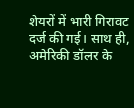शेयरों में भारी गिरावट दर्ज की गई। साथ ही, अमेरिकी डॉलर के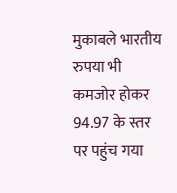मुकाबले भारतीय रुपया भी कमजोर होकर 94.97 के स्तर पर पहुंच गया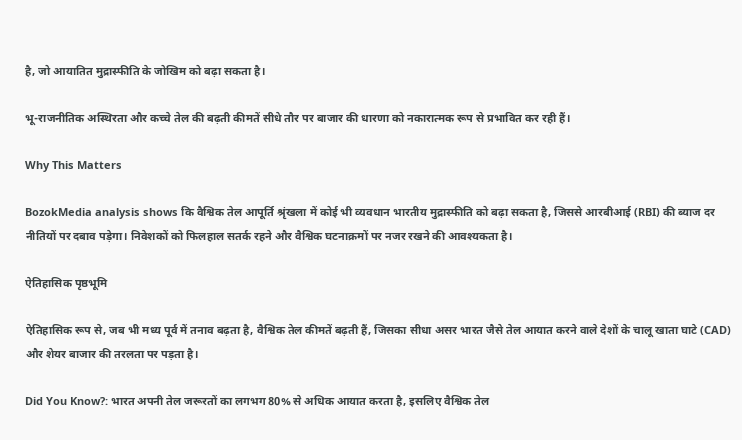है, जो आयातित मुद्रास्फीति के जोखिम को बढ़ा सकता है।

भू-राजनीतिक अस्थिरता और कच्चे तेल की बढ़ती कीमतें सीधे तौर पर बाजार की धारणा को नकारात्मक रूप से प्रभावित कर रही हैं।

Why This Matters

BozokMedia analysis shows कि वैश्विक तेल आपूर्ति श्रृंखला में कोई भी व्यवधान भारतीय मुद्रास्फीति को बढ़ा सकता है, जिससे आरबीआई (RBI) की ब्याज दर नीतियों पर दबाव पड़ेगा। निवेशकों को फिलहाल सतर्क रहने और वैश्विक घटनाक्रमों पर नजर रखने की आवश्यकता है।

ऐतिहासिक पृष्ठभूमि

ऐतिहासिक रूप से, जब भी मध्य पूर्व में तनाव बढ़ता है, वैश्विक तेल कीमतें बढ़ती हैं, जिसका सीधा असर भारत जैसे तेल आयात करने वाले देशों के चालू खाता घाटे (CAD) और शेयर बाजार की तरलता पर पड़ता है।

Did You Know?: भारत अपनी तेल जरूरतों का लगभग 80% से अधिक आयात करता है, इसलिए वैश्विक तेल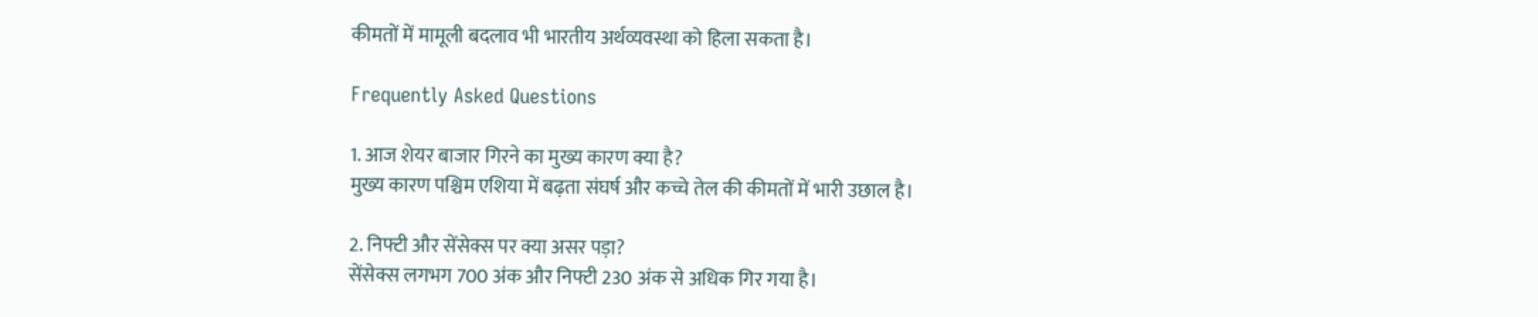कीमतों में मामूली बदलाव भी भारतीय अर्थव्यवस्था को हिला सकता है।

Frequently Asked Questions

1. आज शेयर बाजार गिरने का मुख्य कारण क्या है?
मुख्य कारण पश्चिम एशिया में बढ़ता संघर्ष और कच्चे तेल की कीमतों में भारी उछाल है।

2. निफ्टी और सेंसेक्स पर क्या असर पड़ा?
सेंसेक्स लगभग 700 अंक और निफ्टी 230 अंक से अधिक गिर गया है।